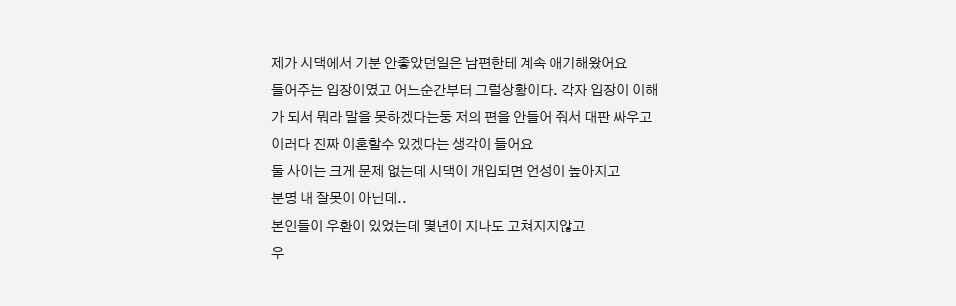제가 시댁에서 기분 안좋았던일은 남편한테 계속 애기해왔어요
들어주는 입장이였고 어느순간부터 그럴상황이다. 각자 입장이 이해가 되서 뭐라 말을 못하겠다는둥 저의 편을 안들어 줘서 대판 싸우고
이러다 진짜 이혼할수 있겠다는 생각이 들어요
둘 사이는 크게 문제 없는데 시댁이 개입되면 언성이 높아지고
분명 내 잘못이 아닌데..
본인들이 우환이 있었는데 몇년이 지나도 고쳐지지않고
우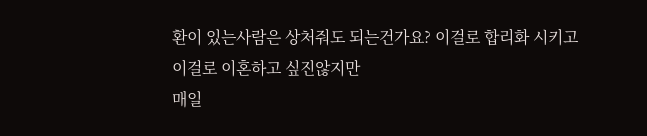환이 있는사람은 상처줘도 되는건가요? 이걸로 합리화 시키고
이걸로 이혼하고 싶진않지만
매일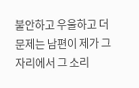불안하고 우울하고 더 문제는 남편이 제가 그 자리에서 그 소리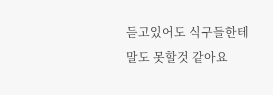듣고있어도 식구들한테 말도 못할것 같아요